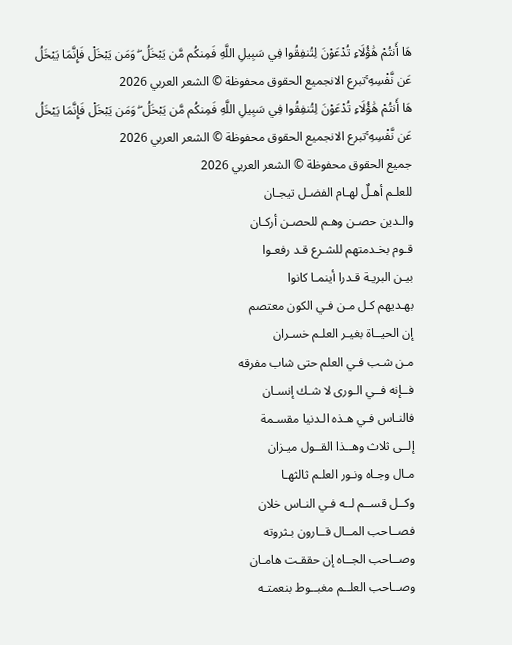هَا أَنتُمْ هَٰؤُلَاءِ تُدْعَوْنَ لِتُنفِقُوا فِي سَبِيلِ اللَّهِ فَمِنكُم مَّن يَبْخَلُ ۖ وَمَن يَبْخَلْ فَإِنَّمَا يَبْخَلُ عَن نَّفْسِهِ ۚتبرع الانجميع الحقوق محفوظة © الشعر العربي 2026
هَا أَنتُمْ هَٰؤُلَاءِ تُدْعَوْنَ لِتُنفِقُوا فِي سَبِيلِ اللَّهِ فَمِنكُم مَّن يَبْخَلُ ۖ وَمَن يَبْخَلْ فَإِنَّمَا يَبْخَلُ عَن نَّفْسِهِ ۚتبرع الانجميع الحقوق محفوظة © الشعر العربي 2026
جميع الحقوق محفوظة © الشعر العربي 2026
للعلـم أهـلٌ لهـام الفضـل تيجـان
والـدين حصـن وهـم للحصـن أركـان
قـوم بخـدمتهم للشـرع قـد رفعـوا
بيـن البريـة قـدرا أينمـا كانوا
بهـديهم كـل مـن فـي الكون معتصم
إن الحيــاة بغيـر العلـم خسـران
مـن شـب فـي العلم حتى شاب مفرقه
فــإنه فــي الـورى لا شـك إنسـان
فالنـاس فـي هـذه الـدنيا مقسـمة
إلــى ثلاث وهــذا القــول ميـزان
مـال وجـاه ونـور العلـم ثالثهـا
وكــل قســم لــه فـي النـاس خلان
فصــاحب المــال قــارون بـثروته
وصــاحب الجــاه إن حققـت هامـان
وصــاحب العلــم مغبــوط بنعمتـه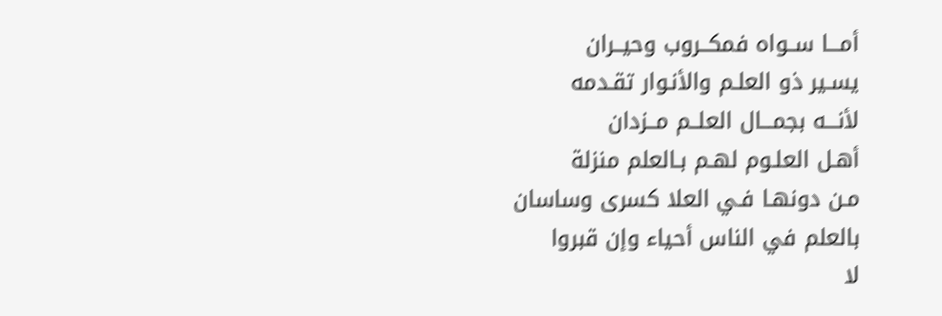أمـــا ســواه فمكــروب وحيــران
يسـير ذو العلـم والأنـوار تقـدمه
لأنـــه بجمـــال العلــم مــزدان
أهـل العلـوم لهـم بـالعلم منزلة
مـن دونهـا فـي العلا كسرى وساسان
بالعلم في الناس أحياء وإن قبروا
لا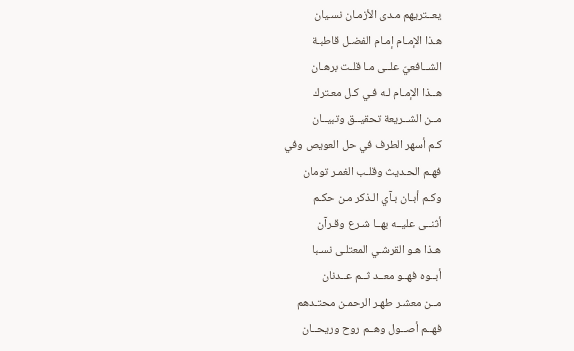يعــتريهم مـدى الأزمـان نسـيان
هـذا الإمـام إمـام الفضـل قاطبـة
الشــافعيّ علــى مـا قلـت برهـان
هــذا الإمـام لـه فـي كـل معـترك
مــن الشــريعة تحقيــق وتبيــان
كـم أسهر الطرف في حل العويص وفي
فهـم الحـديث وقلـب الغمـر تومان
وكـم أبـان بـآي الـذكر مـن حكـم
أثنــى عليــه بهــا شـرع وقـرآن
هـذا هـو القرشـي المعتلـى نسـبا
أبــوه فهــو معــد ثــم عــدنان
مــن معشـر طهـر الرحمـن محتـدهم
فهــم أصــول وهــم روح وريحــان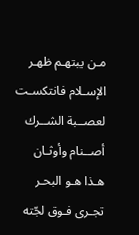مـن يبتهـم ظهـر الإسـلام فانتكسـت
لعصــبة الشــرك أصــنام وأوثـان
هـذا هـو البحـر تجـرى فـوق لجّته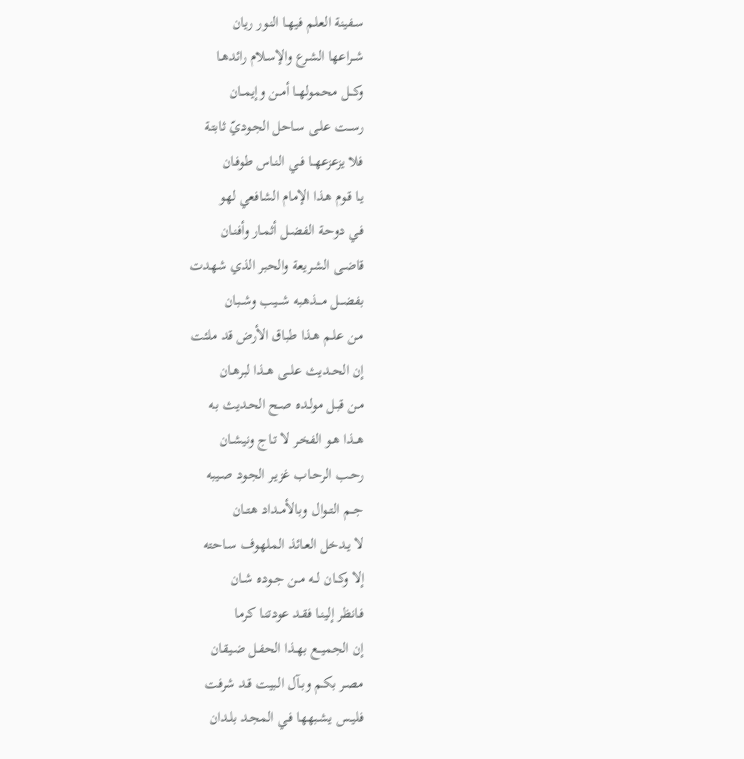سـفينة العلـم فيهـا النـور ريان
شــراعها الشـرع والإسـلام رائدهـا
وكـــل محمولهــا أمــن وإيمــان
رســت علـى سـاحل الجـوديّ ثابتـة
فلا يزعزعهــا فــي النـاس طوفـان
يـا قـوم هـذا الإمام الشافعي لهو
فـي دوحـة الفضـل أثمـار وأفنـان
قاضـى الشـريعة والحبر الذي شهدت
بفضـــل مـــذهبه شـــيب وشــبان
مـن علـم هـذا طباق الأرض قد ملئت
إن الحــديث علــى هــذا لبرهـان
مـن قبـل مولـده صـح الحـديث بـه
هــذا هـو الفخـر لا تـاج ونيشـان
رحـب الرحـاب غزيـر الجـود صـيبه
جــم التــوال وبالأمــداد هتــان
لا يـدخل العـائذ الملهـوف سـاحته
إلا وكــان لــه مــن جــوده شـان
فـانظر إلينـا فقـد عودتنـا كرما
إن الجميــع بهـذا الحفـل ضـيقان
مصـر بكـم وبـآل الـبيت قـد شرفت
فليـس يشـبهها فـي المجـد بلـدان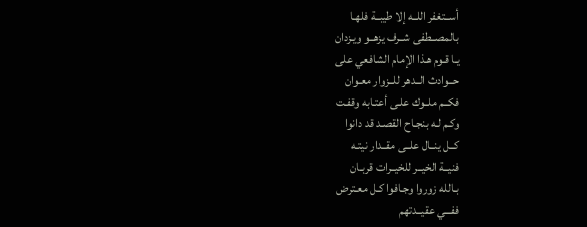أســتغفر اللــه إلا طيبــة فلهـا
بالمصــطفى شــرف يزهــو ويـزدان
يـا قـوم هـذا الإمام الشافعي على
حــوادث الــدهر للــزوار معـوان
فكــم ملــوك علـى أعتـابه وقفـت
وكـم لـه بنجـاح القصـد قد دانوا
كــل ينــال علــى مقــدار نيتـه
فنيــة الخيــر للخيــرات قربـان
بـالله زوروا وجـافوا كـل معـترض
ففـــي عقيــدتهم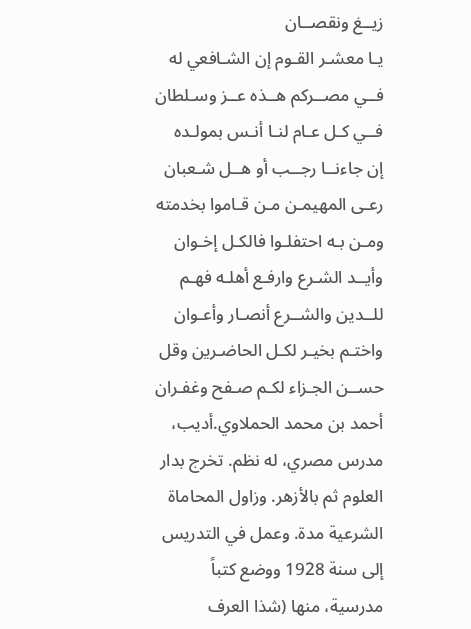زيــغ ونقصــان
يـا معشـر القـوم إن الشـافعي له
فــي مصــركم هــذه عــز وسـلطان
فــي كـل عـام لنـا أنـس بمولـده
إن جاءنــا رجــب أو هــل شـعبان
رعـى المهيمـن مـن قـاموا بخدمته
ومـن بـه احتفلـوا فالكـل إخـوان
وأيــد الشـرع وارفـع أهلـه فهـم
للــدين والشــرع أنصـار وأعـوان
واختـم بخيـر لكـل الحاضـرين وقل
حســن الجـزاء لكـم صـفح وغفـران
أحمد بن محمد الحملاوي.أديب، مدرس مصري، له نظم. تخرج بدار العلوم ثم بالأزهر. وزاول المحاماة الشرعية مدة. وعمل في التدريس إلى سنة 1928 ووضع كتباً مدرسية، منها (شذا العرف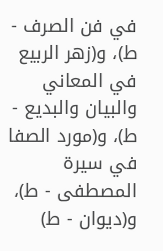في فن الصرف - ط)، و(زهر الربيع في المعاني والبيان والبديع - ط)، و(مورد الصفا في سيرة المصطفى - ط)، و(ديوان - ط)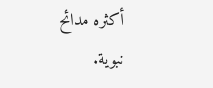أكثره مدائح نبوية.